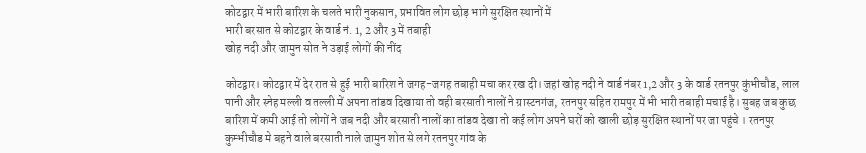कोटद्वार में भारी बारिश के चलते भारी नुकसान, प्रभावित लोग छोड़ भागे सुरक्षित स्थानों में
भारी बरसात से कोटद्वार के वार्ड नं. 1, 2 और 3 में तबाही
खोह नदी और जामुन सोत ने उड़ाई लोगों की नींद

कोटद्वार। कोटद्वार में देर रात से हुई भारी बारिश ने जगह-जगह तबाही मचा कर रख दी। जहां खोह नदी ने वार्ड नंबर 1,2 और 3 के वार्ड रतनपुर कुंभीचौड, लाल पानी और स्नेह मल्ली व तल्ली में अपना तांडव दिखाया तो वही बरसाती नालों ने ग्रास्टनगंज, रतनपुर सहित रामपुर में भी भारी तबाही मचाई है। सुबह जब कुछ बारिश में कमी आई तो लोगों ने जब नदी और बरसाती नालों का तांडव देखा तो कई लोग अपने घरों को खाली छोड़ सुरक्षित स्थानों पर जा पहुंचे । रतनपुर कुम्भीचौड मे बहने वाले बरसाती नाले जामुन शोत से लगे रतनपुर गांव के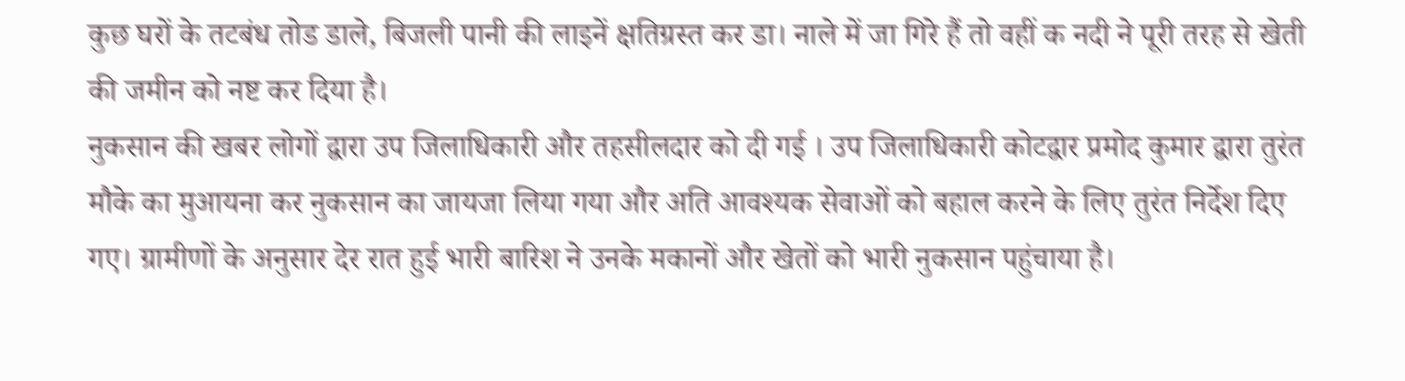कुछ घरों के तटबंध तोड डाले, बिजली पानी की लाइनें क्षतिग्रस्त कर डा। नाले में जा गिरे हैं तो वहीं क नदी ने पूरी तरह से खेती की जमीन को नष्ट कर दिया है।
नुकसान की खबर लोगों द्वारा उप जिलाधिकारी और तहसीलदार को दी गई । उप जिलाधिकारी कोटद्वार प्रमोद कुमार द्वारा तुरंत मौके का मुआयना कर नुकसान का जायजा लिया गया और अति आवश्यक सेवाओं को बहाल करने के लिए तुरंत निर्देश दिए गए। ग्रामीणों के अनुसार देर रात हुई भारी बारिश ने उनके मकानों और खेतों को भारी नुकसान पहुंचाया है।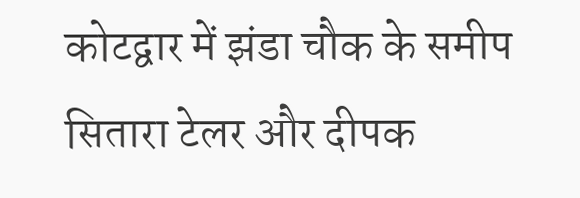कोटद्वार में झंडा चौक के समीप सितारा टेलर और दीपक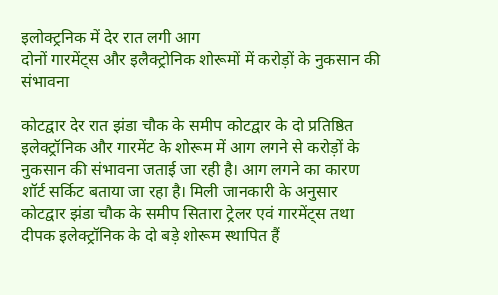इलोक्ट्रनिक में देर रात लगी आग
दोनों गारमेंट्स और इलैक्ट्रोनिक शोरूमों में करोड़ों के नुकसान की संभावना

कोटद्वार देर रात झंडा चौक के समीप कोटद्वार के दो प्रतिष्ठित इलेक्ट्रॉनिक और गारमेंट के शोरूम में आग लगने से करोड़ों के नुकसान की संभावना जताई जा रही है। आग लगने का कारण शॉर्ट सर्किट बताया जा रहा है। मिली जानकारी के अनुसार कोटद्वार झंडा चौक के समीप सितारा ट्रेलर एवं गारमेंट्स तथा दीपक इलेक्ट्रॉनिक के दो बड़े शोरूम स्थापित हैं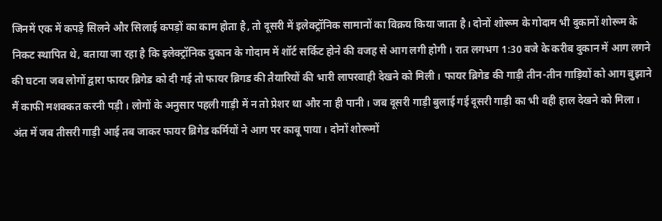जिनमें एक में कपड़े सिलने और सिलाई कपड़ों का काम होता है, तो दूसरी में इलेक्ट्रॉनिक सामानों का विक्रय किया जाता है। दोनों शोरूम के गोदाम भी दुकानों शोरूम के निकट स्थापित थे, बताया जा रहा है कि इलेक्ट्रॉनिक दुकान के गोदाम में शॉर्ट सर्किट होने की वजह से आग लगी होगी। रात लगभग 1:30 बजे के करीब दुकान में आग लगने की घटना जब लोगों द्वारा फायर ब्रिगेड को दी गई तो फायर ब्रिगड की तैयारियों की भारी लापरवाही देखने को मिली। फायर ब्रिगेड की गाड़ी तीन-तीन गाड़ियों को आग बुझाने मैं काफी मशक्कत करनी पड़ी। लोगों के अनुसार पहली गाड़ी में न तो प्रेशर था और ना ही पानी। जब दूसरी गाड़ी बुलाई गई दूसरी गाड़ी का भी वही हाल देखने को मिला। अंत में जब तीसरी गाड़ी आई तब जाकर फायर ब्रिगेड कर्मियों ने आग पर काबू पाया। दोनों शोरूमों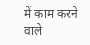में काम करने वाले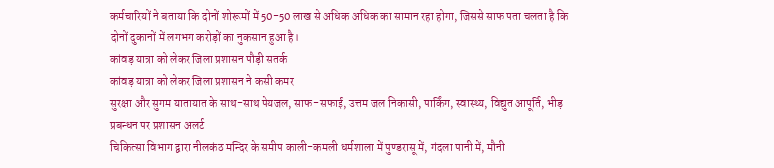कर्मचारियों ने बताया कि दोनों शोरूमों में 50-50 लाख से अधिक अधिक का सामान रहा होगा, जिससे साफ पता चलता है कि दोनों दुकानों में लगभग करोड़ों का नुकसान हुआ है।
कांवड़ यात्रा को लेकर जिला प्रशासन पौड़ी सतर्क
कांवड़ यात्रा को लेकर जिला प्रशासन ने कसी कमर
सुरक्षा और सुगम यातायात के साथ-साथ पेयजल, साफ-सफाई, उत्तम जल निकासी, पार्किंग, स्वास्थ्य, विद्युत आपूर्ति, भीड़ प्रबन्धन पर प्रशासन अलर्ट
चिकित्सा विभाग द्वारा नीलकंठ मन्दिर के समीप काली-कमली धर्मशाला में पुण्डरासू में, गंदला पानी में, मौनी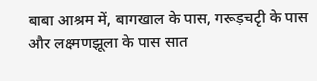बाबा आश्रम में, बागखाल के पास, गरूड़चटृी के पास और लक्ष्मणझूला के पास सात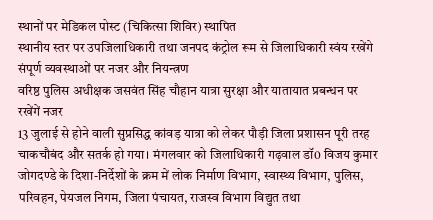स्थानों पर मेडिकल पोस्ट (चिकित्सा शिविर) स्थापित
स्थानीय स्तर पर उपजिलाधिकारी तथा जनपद कंट्रोल रूम से जिलाधिकारी स्वंय रखेंगे संपूर्ण व्यवस्थाओं पर नजर और नियन्त्रण
वरिष्ठ पुलिस अधीक्षक जसवंत सिंह चौहान यात्रा सुरक्षा और यातायात प्रबन्धन पर रखेंगें नजर
13 जुलाई से होने वाली सुप्रसिद्ध कांवड़ यात्रा को लेकर पौड़ी जिला प्रशासन पूरी तरह चाकचौबंद और सतर्क हो गया। मंगलवार को जिलाधिकारी गढ़वाल डॉ0 विजय कुमार जोगदण्डे के दिशा-निर्देशों के क्रम में लोक निर्माण विभाग, स्वास्थ्य विभाग, पुलिस, परिवहन, पेयजल निगम, जिला पंचायत, राजस्व विभाग विद्युत तथा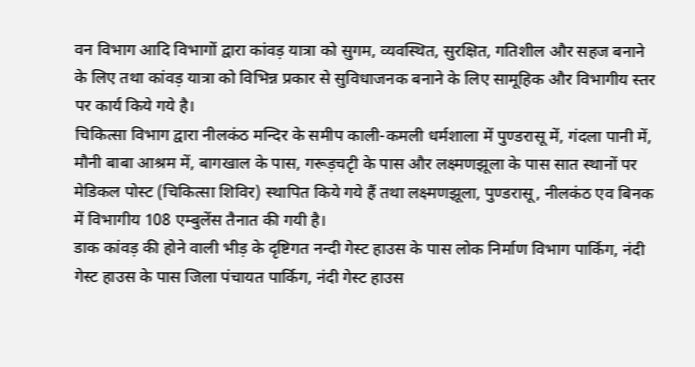वन विभाग आदि विभागों द्वारा कांवड़ यात्रा को सुगम, व्यवस्थित, सुरक्षित, गतिशील और सहज बनाने के लिए तथा कांवड़ यात्रा को विभिन्न प्रकार से सुविधाजनक बनाने के लिए सामूहिक और विभागीय स्तर पर कार्य किये गये है।
चिकित्सा विभाग द्वारा नीलकंठ मन्दिर के समीप काली-कमली धर्मशाला में पुण्डरासू में, गंदला पानी में, मौनी बाबा आश्रम में, बागखाल के पास, गरूड़चटृी के पास और लक्ष्मणझूला के पास सात स्थानों पर मेडिकल पोस्ट (चिकित्सा शिविर) स्थापित किये गये हैं तथा लक्ष्मणझूला, पुण्डरासू, नीलकंठ एव बिनक में विभागीय 108 एम्बुलेंस तैनात की गयी है।
डाक कांवड़ की होने वाली भीड़ के दृष्टिगत नन्दी गेस्ट हाउस के पास लोक निर्माण विभाग पार्किग, नंदी गेस्ट हाउस के पास जिला पंचायत पार्किग, नंदी गेस्ट हाउस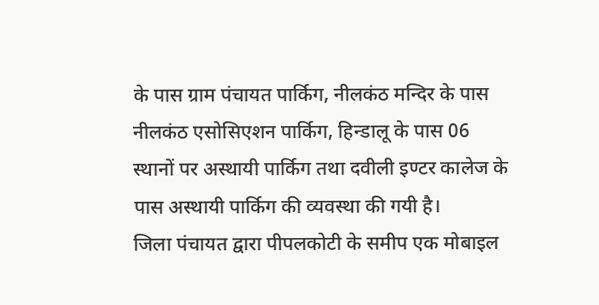के पास ग्राम पंचायत पार्किग, नीलकंठ मन्दिर के पास नीलकंठ एसोसिएशन पार्किग, हिन्डालू के पास 06 स्थानों पर अस्थायी पार्किग तथा दवीली इण्टर कालेज के पास अस्थायी पार्किग की व्यवस्था की गयी है।
जिला पंचायत द्वारा पीपलकोटी के समीप एक मोबाइल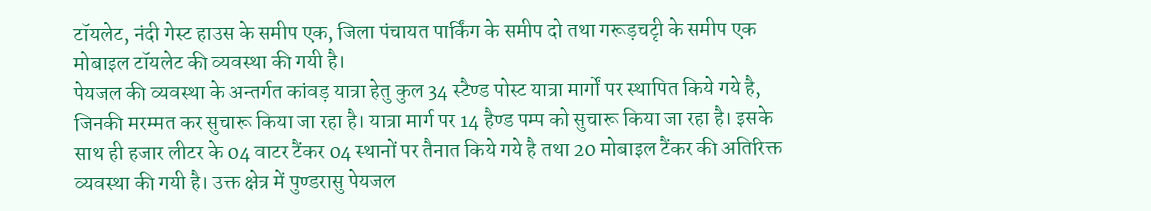टॉयलेट, नंदी गेस्ट हाउस के समीप एक, जिला पंचायत पार्किंग के समीप दो तथा गरूड़चटृी के समीप एक मोबाइल टॉयलेट की व्यवस्था की गयी है।
पेयजल की व्यवस्था के अन्तर्गत कांवड़ यात्रा हेतु कुल 34 स्टैण्ड पोस्ट यात्रा मार्गों पर स्थापित किये गये है, जिनकी मरम्मत कर सुचारू किया जा रहा है। यात्रा मार्ग पर 14 हैण्ड पम्प को सुचारू किया जा रहा है। इसके साथ ही हजार लीटर के 04 वाटर टैंकर 04 स्थानों पर तैनात किये गये है तथा 20 मोबाइल टैंकर की अतिरिक्त व्यवस्था की गयी है। उक्त क्षेत्र में पुण्डरासु पेयजल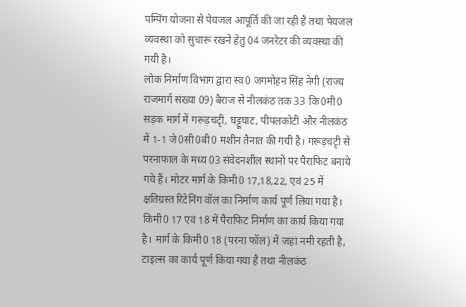पम्पिंग योजना से पेयजल आपूर्ति की जा रही है तथा पेयजल व्यवस्था को सुचारू रखने हेतु 04 जनरेटर की व्यवस्था की गयी है।
लोक निर्माण विभाग द्वारा स्व0 जगमोहन सिंह नेगी (राज्य राजमार्ग संख्या 09) बैराज से नीलकंठ तक 33 कि0मी0 सड़क मार्ग में गरूड़चटृी, घट्टूघाट, पीपलकोटी और नीलकंठ में 1-1 जे0सी0बी0 मशीन तैनात की गयी है। गरूड़चटृी से परनाफाल के मध्य 03 संवेदनशील स्थानों पर पैराफिट बनाये गये हैं। मोटर मार्ग के किमी0 17,18,22, एवं 25 में क्षतिग्रस्त रिटेनिंग वॉल का निर्माण कार्य पूर्ण लिया गया है। किमी0 17 एवं 18 में पैराफिट निर्माण का कार्य किया गया है। मार्ग के किमी0 18 (परना फॉल) में जहां नमी रहती है, टाइल्स का कार्य पूर्ण किया गया है तथा नीलकंठ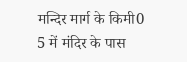मन्दिर मार्ग के किमी0 5 में मंदिर के पास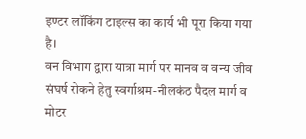इण्टर लॉकिंग टाइल्स का कार्य भी पूरा किया गया है।
वन विभाग द्वारा यात्रा मार्ग पर मानव व वन्य जीव संघर्ष रोकने हेतु स्वर्गाश्रम-नीलकंठ पैदल मार्ग व मोटर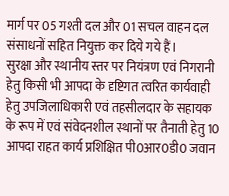मार्ग पर 05 गश्ती दल और 01 सचल वाहन दल संसाधनों सहित नियुक्त कर दिये गये हैं।
सुरक्षा और स्थानीय स्तर पर नियंत्रण एवं निगरानी हेतु किसी भी आपदा के दृष्टिगत त्वरित कार्यवाही हेतु उपजिलाधिकारी एवं तहसीलदार के सहायक के रूप में एवं संवेदनशील स्थानों पर तैनाती हेतु 10 आपदा राहत कार्य प्रशिक्षित पी0आर0डी0 जवान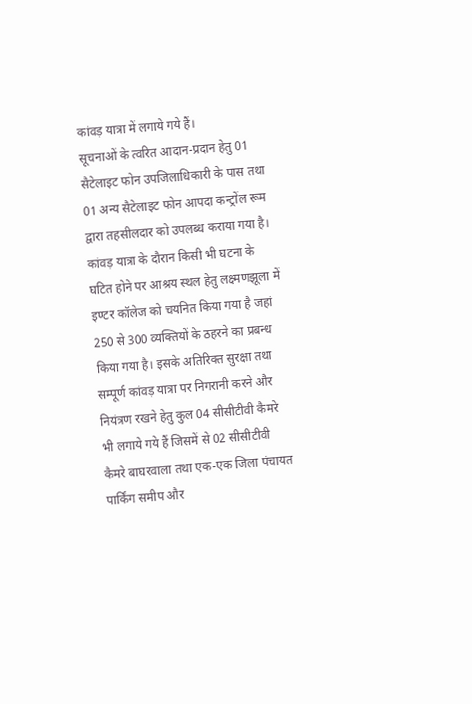कांवड़ यात्रा में लगाये गये हैं।
सूचनाओं के त्वरित आदान-प्रदान हेतु 01 सैटेलाइट फोन उपजिलाधिकारी के पास तथा 01 अन्य सैटेलाइट फोन आपदा कन्ट्रोंल रूम द्वारा तहसीलदार को उपलब्ध कराया गया है। कांवड़ यात्रा के दौरान किसी भी घटना के घटित होने पर आश्रय स्थल हेतु लक्ष्मणझूला में इण्टर कॉलेज को चयनित किया गया है जहां 250 से 300 व्यक्तियों के ठहरने का प्रबन्ध किया गया है। इसके अतिरिक्त सुरक्षा तथा सम्पूर्ण कांवड़ यात्रा पर निगरानी करने और नियंत्रण रखने हेतु कुल 04 सीसीटीवी कैमरे भी लगाये गये हैं जिसमें से 02 सीसीटीवी कैमरे बाघरवाला तथा एक-एक जिला पंचायत पार्किंग समीप और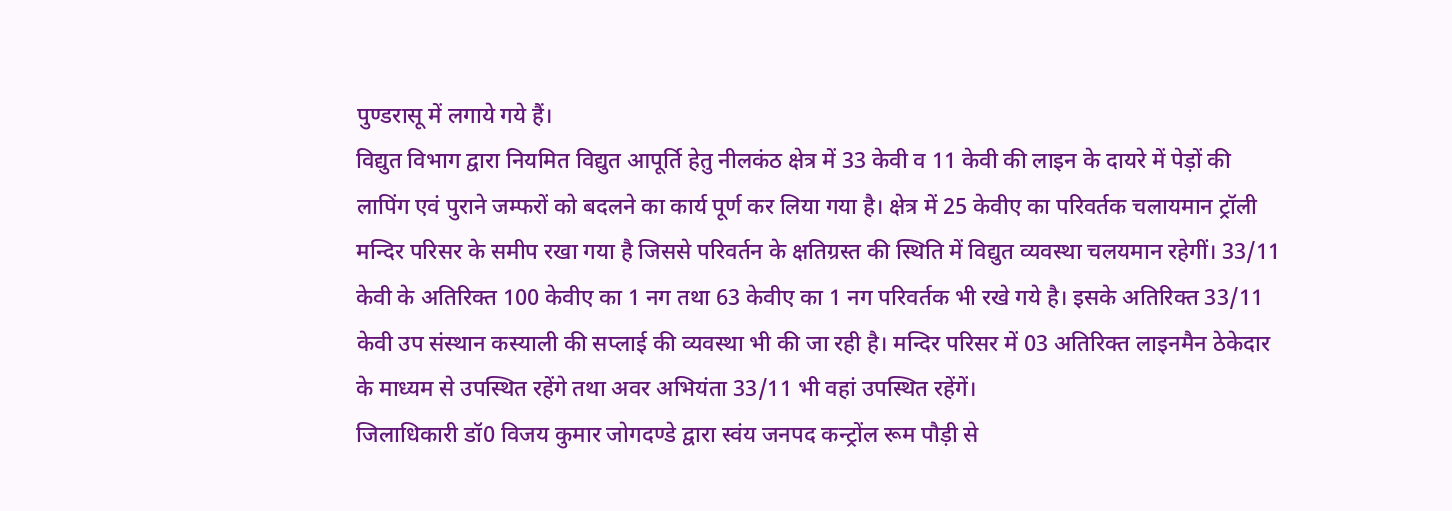पुण्डरासू में लगाये गये हैं।
विद्युत विभाग द्वारा नियमित विद्युत आपूर्ति हेतु नीलकंठ क्षेत्र में 33 केवी व 11 केवी की लाइन के दायरे में पेड़ों की लापिंग एवं पुराने जम्फरों को बदलने का कार्य पूर्ण कर लिया गया है। क्षेत्र में 25 केवीए का परिवर्तक चलायमान ट्रॉली मन्दिर परिसर के समीप रखा गया है जिससे परिवर्तन के क्षतिग्रस्त की स्थिति में विद्युत व्यवस्था चलयमान रहेगीं। 33/11 केवी के अतिरिक्त 100 केवीए का 1 नग तथा 63 केवीए का 1 नग परिवर्तक भी रखे गये है। इसके अतिरिक्त 33/11 केवी उप संस्थान कस्याली की सप्लाई की व्यवस्था भी की जा रही है। मन्दिर परिसर में 03 अतिरिक्त लाइनमैन ठेकेदार के माध्यम से उपस्थित रहेंगे तथा अवर अभियंता 33/11 भी वहां उपस्थित रहेंगें।
जिलाधिकारी डॉ0 विजय कुमार जोगदण्डे द्वारा स्वंय जनपद कन्ट्रोंल रूम पौड़ी से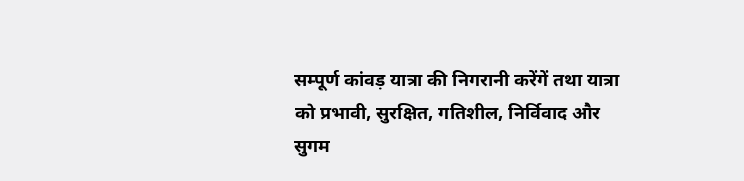सम्पूर्ण कांवड़ यात्रा की निगरानी करेंगें तथा यात्रा को प्रभावी, सुरक्षित, गतिशील, निर्विवाद और सुगम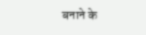बनाने के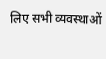लिए सभी व्यवस्थाओं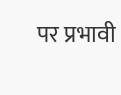पर प्रभावी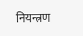नियन्त्रण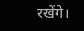रखेंगे।